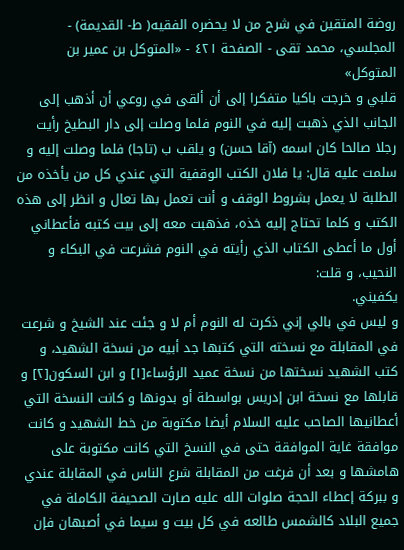روضة المتقين في شرح من لا يحضره الفقيه( ط- القديمة) - المجلسي، محمد تقى - الصفحة ٤٢١ - «المتوكل بن عمير بن المتوكل»
قلبي و خرجت باكيا متفكرا إلى أن ألقى في روعي أن أذهب إلى الجانب الذي ذهبت إليه في النوم فلما وصلت إلى دار البطيخ رأيت رجلا صالحا كان اسمه (آقا حسن) و يلقب ب (تاجا) فلما وصلت إليه و سلمت عليه قال: يا فلان الكتب الوقفية التي عندي كل من يأخذه من الطلبة لا يعمل بشروط الوقف و أنت تعمل بها تعال و انظر إلى هذه الكتب و كلما تحتاج إليه خذه، فذهبت معه إلى بيت كتبه فأعطاني أول ما أعطى الكتاب الذي رأيته في النوم فشرعت في البكاء و النحيب، و قلت:
يكفيني.
و ليس في بالي إني ذكرت له النوم أم لا و جئت عند الشيخ و شرعت في المقابلة مع نسخته التي كتبها جد أبيه من نسخة الشهيد، و كتب الشهيد نسختها من نسخة عميد الرؤساء[١] و ابن السكون[٢] و قابلها مع نسخة ابن إدريس بواسطة أو بدونها و كانت النسخة التي أعطانيها الصاحب عليه السلام أيضا مكتوبة من خط الشهيد و كانت موافقة غاية الموافقة حتى في النسخ التي كانت مكتوبة على هامشها و بعد أن فرغت من المقابلة شرع الناس في المقابلة عندي و ببركة إعطاء الحجة صلوات الله عليه صارت الصحيفة الكاملة في جميع البلاد كالشمس طالعه في كل بيت و سيما في أصبهان فإن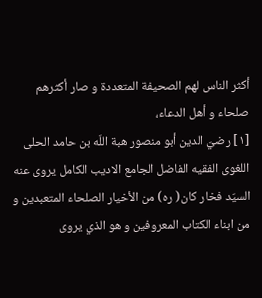أكثر الناس لهم الصحيفة المتعددة و صار أكثرهم صلحاء و أهل الدعاء،
[١] رضيّ الدين أبو منصور هبة اللّه بن حامد الحلى اللغوى الفقيه الفاضل الجامع الاديب الكامل يروى عنه السيّد فخار كان( ره) من الأخيار الصلحاء المتعبدين و من ابناء الكتاب المعروفين و هو الذي يروى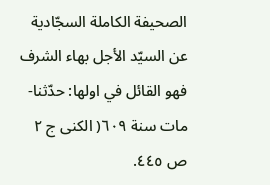الصحيفة الكاملة السجّادية عن السيّد الأجل بهاء الشرف فهو القائل في اولها: حدّثنا- مات سنة ٦٠٩( الكنى ج ٢ ص ٤٤٥.